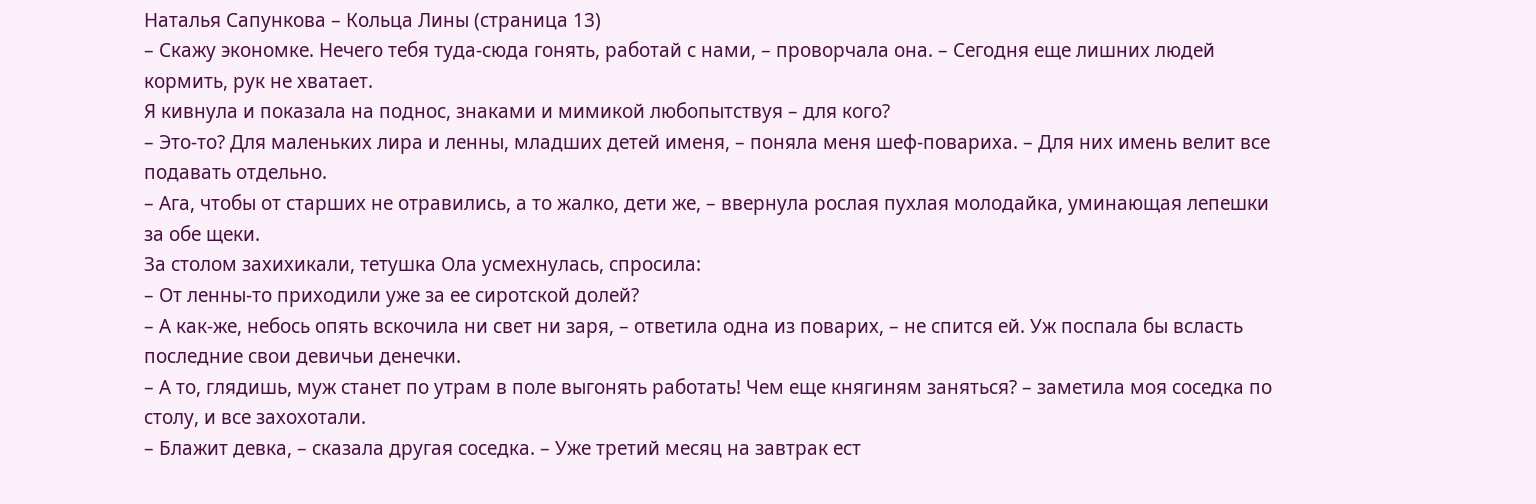Наталья Сапункова – Кольца Лины (страница 13)
– Скажу экономке. Нечего тебя туда-сюда гонять, работай с нами, – проворчала она. – Сегодня еще лишних людей кормить, рук не хватает.
Я кивнула и показала на поднос, знаками и мимикой любопытствуя – для кого?
– Это-то? Для маленьких лира и ленны, младших детей именя, – поняла меня шеф-повариха. – Для них имень велит все подавать отдельно.
– Ага, чтобы от старших не отравились, а то жалко, дети же, – ввернула рослая пухлая молодайка, уминающая лепешки за обе щеки.
За столом захихикали, тетушка Ола усмехнулась, спросила:
– От ленны-то приходили уже за ее сиротской долей?
– А как-же, небось опять вскочила ни свет ни заря, – ответила одна из поварих, – не спится ей. Уж поспала бы всласть последние свои девичьи денечки.
– А то, глядишь, муж станет по утрам в поле выгонять работать! Чем еще княгиням заняться? – заметила моя соседка по столу, и все захохотали.
– Блажит девка, – сказала другая соседка. – Уже третий месяц на завтрак ест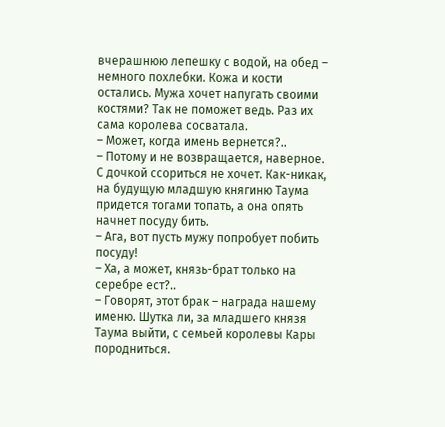вчерашнюю лепешку с водой, на обед – немного похлебки. Кожа и кости остались. Мужа хочет напугать своими костями? Так не поможет ведь. Раз их сама королева сосватала.
– Может, когда имень вернется?..
– Потому и не возвращается, наверное. С дочкой ссориться не хочет. Как-никак, на будущую младшую княгиню Таума придется тогами топать, а она опять начнет посуду бить.
– Ага, вот пусть мужу попробует побить посуду!
– Ха, а может, князь-брат только на серебре ест?..
– Говорят, этот брак – награда нашему именю. Шутка ли, за младшего князя Таума выйти, с семьей королевы Кары породниться.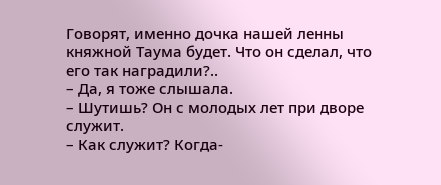Говорят, именно дочка нашей ленны княжной Таума будет. Что он сделал, что его так наградили?..
– Да, я тоже слышала.
– Шутишь? Он с молодых лет при дворе служит.
– Как служит? Когда-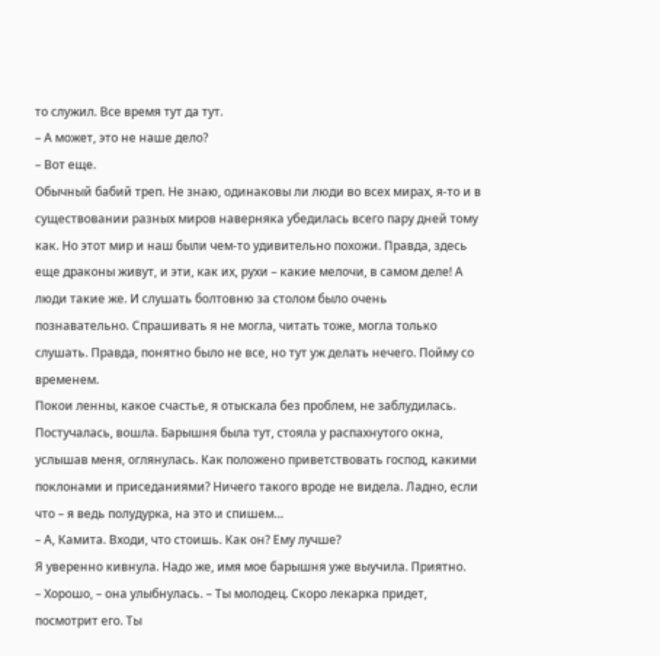то служил. Все время тут да тут.
– А может, это не наше дело?
– Вот еще.
Обычный бабий треп. Не знаю, одинаковы ли люди во всех мирах, я-то и в существовании разных миров наверняка убедилась всего пару дней тому как. Но этот мир и наш были чем-то удивительно похожи. Правда, здесь еще драконы живут, и эти, как их, рухи – какие мелочи, в самом деле! А люди такие же. И слушать болтовню за столом было очень познавательно. Спрашивать я не могла, читать тоже, могла только слушать. Правда, понятно было не все, но тут уж делать нечего. Пойму со временем.
Покои ленны, какое счастье, я отыскала без проблем, не заблудилась. Постучалась, вошла. Барышня была тут, стояла у распахнутого окна, услышав меня, оглянулась. Как положено приветствовать господ, какими поклонами и приседаниями? Ничего такого вроде не видела. Ладно, если что – я ведь полудурка, на это и спишем…
– А, Камита. Входи, что стоишь. Как он? Ему лучше?
Я уверенно кивнула. Надо же, имя мое барышня уже выучила. Приятно.
– Хорошо, – она улыбнулась. – Ты молодец. Скоро лекарка придет, посмотрит его. Ты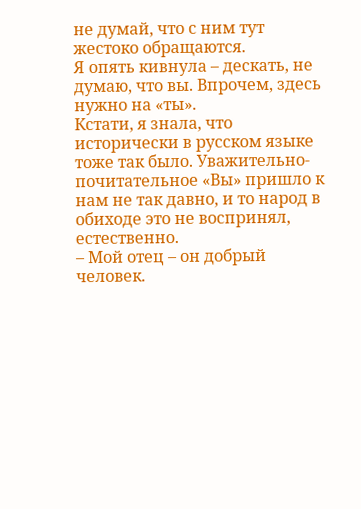не думай, что с ним тут жестоко обращаются.
Я опять кивнула – дескать, не думаю, что вы. Впрочем, здесь нужно на «ты».
Кстати, я знала, что исторически в русском языке тоже так было. Уважительно-почитательное «Вы» пришло к нам не так давно, и то народ в обиходе это не воспринял, естественно.
– Мой отец – он добрый человек.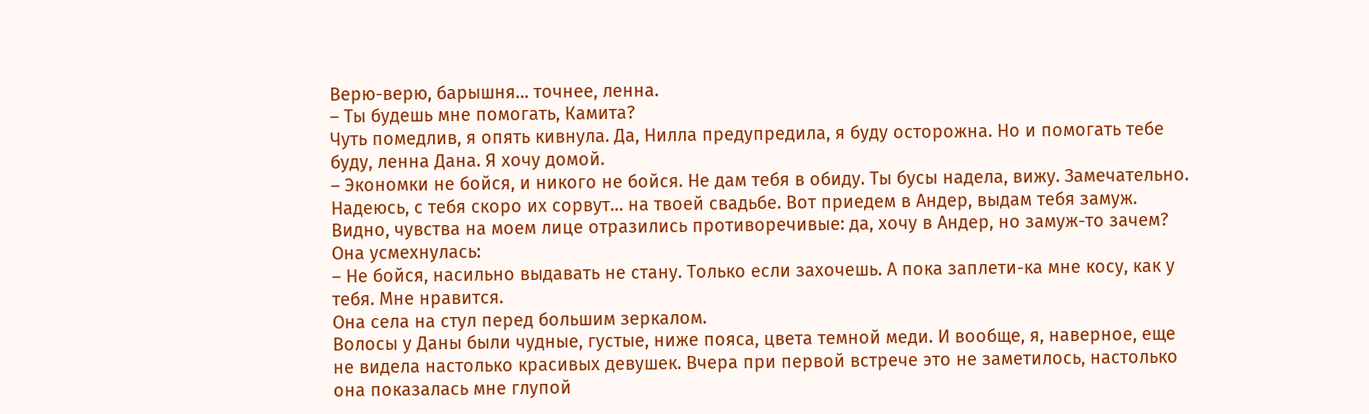Верю-верю, барышня… точнее, ленна.
– Ты будешь мне помогать, Камита?
Чуть помедлив, я опять кивнула. Да, Нилла предупредила, я буду осторожна. Но и помогать тебе буду, ленна Дана. Я хочу домой.
– Экономки не бойся, и никого не бойся. Не дам тебя в обиду. Ты бусы надела, вижу. Замечательно. Надеюсь, с тебя скоро их сорвут… на твоей свадьбе. Вот приедем в Андер, выдам тебя замуж.
Видно, чувства на моем лице отразились противоречивые: да, хочу в Андер, но замуж-то зачем? Она усмехнулась:
– Не бойся, насильно выдавать не стану. Только если захочешь. А пока заплети-ка мне косу, как у тебя. Мне нравится.
Она села на стул перед большим зеркалом.
Волосы у Даны были чудные, густые, ниже пояса, цвета темной меди. И вообще, я, наверное, еще не видела настолько красивых девушек. Вчера при первой встрече это не заметилось, настолько она показалась мне глупой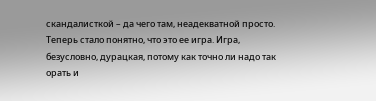скандалисткой – да чего там, неадекватной просто. Теперь стало понятно, что это ее игра. Игра, безусловно, дурацкая, потому как точно ли надо так орать и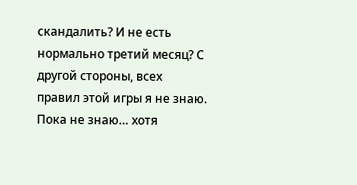скандалить? И не есть нормально третий месяц? С другой стороны, всех правил этой игры я не знаю. Пока не знаю… хотя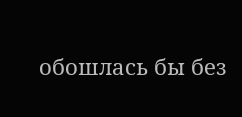обошлась бы без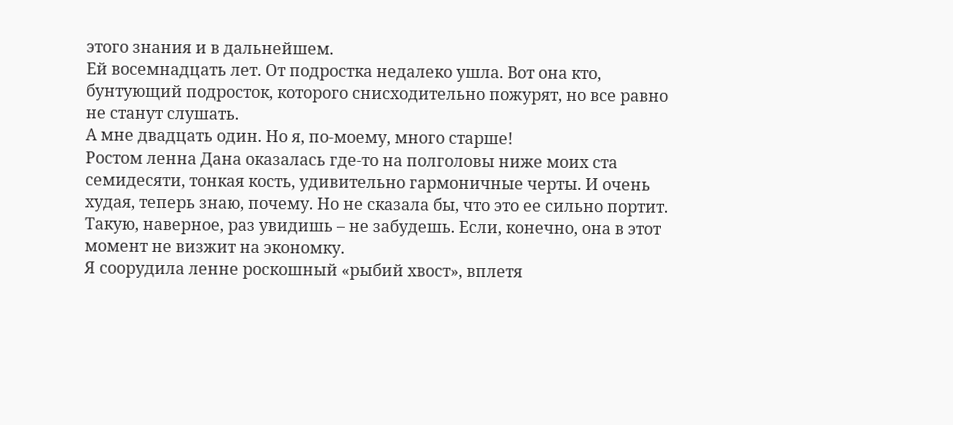этого знания и в дальнейшем.
Ей восемнадцать лет. От подростка недалеко ушла. Вот она кто, бунтующий подросток, которого снисходительно пожурят, но все равно не станут слушать.
А мне двадцать один. Но я, по-моему, много старше!
Ростом ленна Дана оказалась где-то на полголовы ниже моих ста семидесяти, тонкая кость, удивительно гармоничные черты. И очень худая, теперь знаю, почему. Но не сказала бы, что это ее сильно портит. Такую, наверное, раз увидишь – не забудешь. Если, конечно, она в этот момент не визжит на экономку.
Я соорудила ленне роскошный «рыбий хвост», вплетя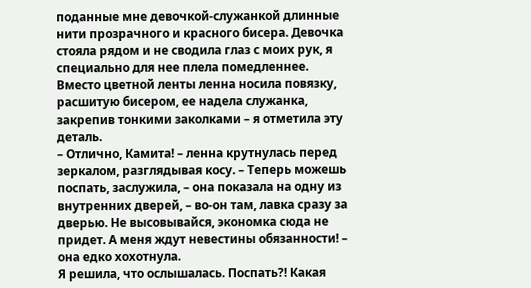поданные мне девочкой-служанкой длинные нити прозрачного и красного бисера. Девочка стояла рядом и не сводила глаз с моих рук, я специально для нее плела помедленнее. Вместо цветной ленты ленна носила повязку, расшитую бисером, ее надела служанка, закрепив тонкими заколками – я отметила эту деталь.
– Отлично, Камита! – ленна крутнулась перед зеркалом, разглядывая косу. – Теперь можешь поспать, заслужила, – она показала на одну из внутренних дверей, – во-он там, лавка сразу за дверью. Не высовывайся, экономка сюда не придет. А меня ждут невестины обязанности! – она едко хохотнула.
Я решила, что ослышалась. Поспать?! Какая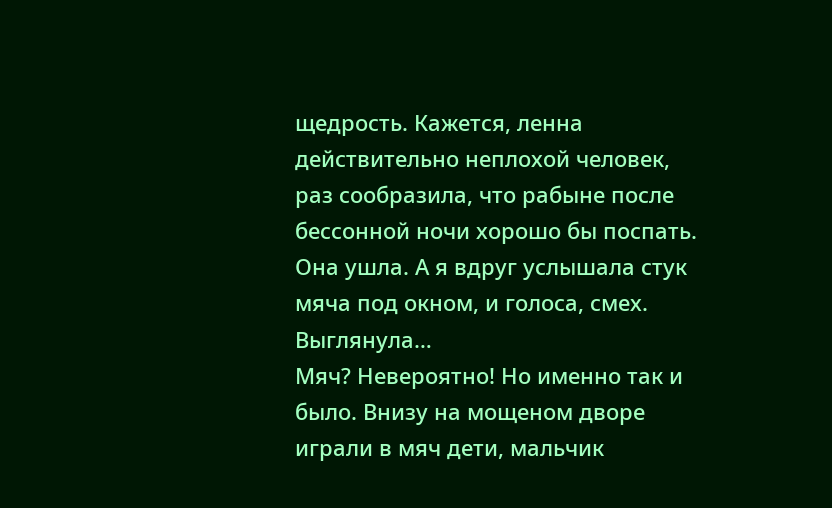щедрость. Кажется, ленна действительно неплохой человек, раз сообразила, что рабыне после бессонной ночи хорошо бы поспать.
Она ушла. А я вдруг услышала стук мяча под окном, и голоса, смех. Выглянула…
Мяч? Невероятно! Но именно так и было. Внизу на мощеном дворе играли в мяч дети, мальчик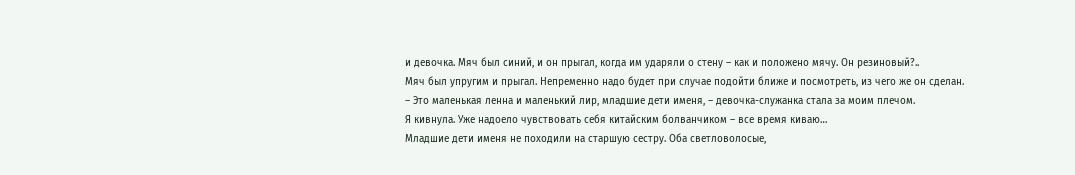и девочка. Мяч был синий, и он прыгал, когда им ударяли о стену – как и положено мячу. Он резиновый?..
Мяч был упругим и прыгал. Непременно надо будет при случае подойти ближе и посмотреть, из чего же он сделан.
– Это маленькая ленна и маленький лир, младшие дети именя, – девочка-служанка стала за моим плечом.
Я кивнула. Уже надоело чувствовать себя китайским болванчиком – все время киваю…
Младшие дети именя не походили на старшую сестру. Оба светловолосые,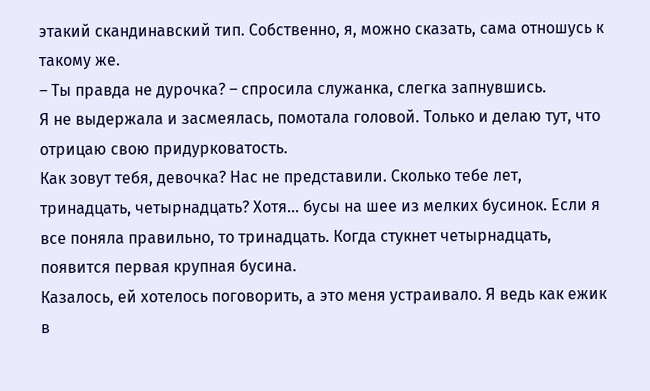этакий скандинавский тип. Собственно, я, можно сказать, сама отношусь к такому же.
– Ты правда не дурочка? – спросила служанка, слегка запнувшись.
Я не выдержала и засмеялась, помотала головой. Только и делаю тут, что отрицаю свою придурковатость.
Как зовут тебя, девочка? Нас не представили. Сколько тебе лет, тринадцать, четырнадцать? Хотя… бусы на шее из мелких бусинок. Если я все поняла правильно, то тринадцать. Когда стукнет четырнадцать, появится первая крупная бусина.
Казалось, ей хотелось поговорить, а это меня устраивало. Я ведь как ежик в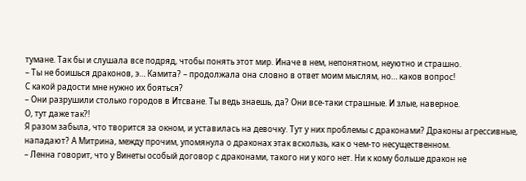тумане. Так бы и слушала все подряд, чтобы понять этот мир. Иначе в нем, непонятном, неуютно и страшно.
– Ты не боишься драконов, э… Камита? – продолжала она словно в ответ моим мыслям, но… каков вопрос!
С какой радости мне нужно их бояться?
– Они разрушили столько городов в Итсване. Ты ведь знаешь, да? Они все-таки страшные. И злые, наверное.
О, тут даже так?!
Я разом забыла, что творится за окном, и уставилась на девочку. Тут у них проблемы с драконами? Драконы агрессивные, нападают? А Митрина, между прочим, упомянула о драконах этак вскользь, как о чем-то несущественном.
– Ленна говорит, что у Винеты особый договор с драконами, такого ни у кого нет. Ни к кому больше дракон не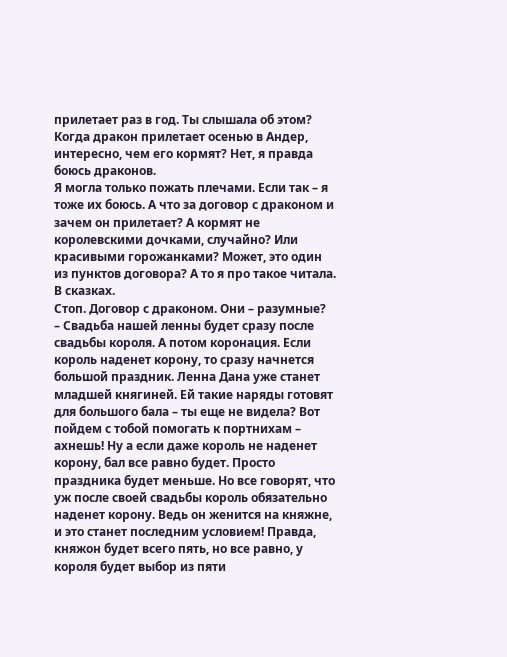прилетает раз в год. Ты слышала об этом? Когда дракон прилетает осенью в Андер, интересно, чем его кормят? Нет, я правда боюсь драконов.
Я могла только пожать плечами. Если так – я тоже их боюсь. А что за договор с драконом и зачем он прилетает? А кормят не королевскими дочками, случайно? Или красивыми горожанками? Может, это один из пунктов договора? А то я про такое читала. В сказках.
Стоп. Договор с драконом. Они – разумные?
– Свадьба нашей ленны будет сразу после свадьбы короля. А потом коронация. Если король наденет корону, то сразу начнется большой праздник. Ленна Дана уже станет младшей княгиней. Ей такие наряды готовят для большого бала – ты еще не видела? Вот пойдем с тобой помогать к портнихам – ахнешь! Ну а если даже король не наденет корону, бал все равно будет. Просто праздника будет меньше. Но все говорят, что уж после своей свадьбы король обязательно наденет корону. Ведь он женится на княжне, и это станет последним условием! Правда, княжон будет всего пять, но все равно, у короля будет выбор из пяти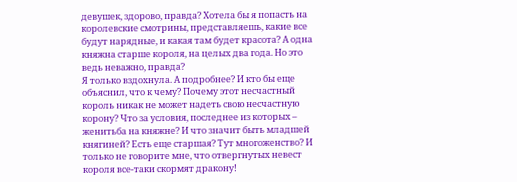девушек, здорово, правда? Хотела бы я попасть на королевские смотрины, представляешь, какие все будут нарядные, и какая там будет красота? А одна княжна старше короля, на целых два года. Но это ведь неважно, правда?
Я только вздохнула. А подробнее? И кто бы еще объяснил, что к чему? Почему этот несчастный король никак не может надеть свою несчастную корону? Что за условия, последнее из которых – женитьба на княжне? И что значит быть младшей княгиней? Есть еще старшая? Тут многоженство? И только не говорите мне, что отвергнутых невест короля все-таки скормят дракону!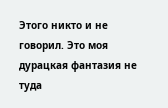Этого никто и не говорил. Это моя дурацкая фантазия не туда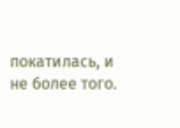покатилась, и не более того.